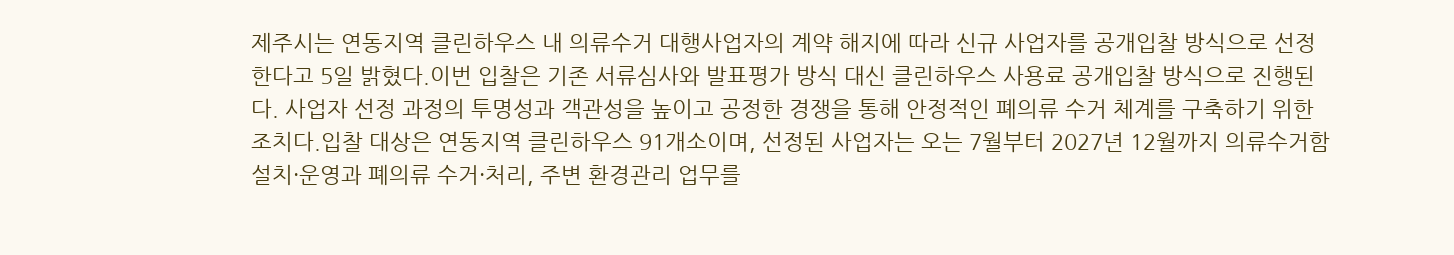제주시는 연동지역 클린하우스 내 의류수거 대행사업자의 계약 해지에 따라 신규 사업자를 공개입찰 방식으로 선정한다고 5일 밝혔다.이번 입찰은 기존 서류심사와 발표평가 방식 대신 클린하우스 사용료 공개입찰 방식으로 진행된다. 사업자 선정 과정의 투명성과 객관성을 높이고 공정한 경쟁을 통해 안정적인 폐의류 수거 체계를 구축하기 위한 조치다.입찰 대상은 연동지역 클린하우스 91개소이며, 선정된 사업자는 오는 7월부터 2027년 12월까지 의류수거함 설치·운영과 폐의류 수거·처리, 주변 환경관리 업무를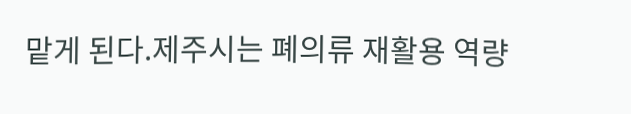맡게 된다.제주시는 폐의류 재활용 역량